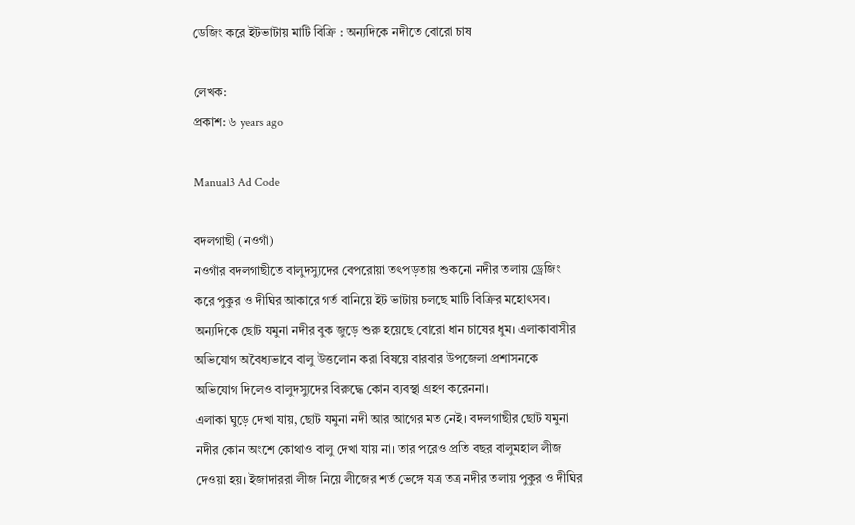ডেজিং করে ইটভাটায় মাটি বিক্রি : অন্যদিকে নদীতে বোরো চাষ

লেখক:
প্রকাশ: ৬ years ago

Manual3 Ad Code

বদলগাছী (নওগাঁ)
নওগাঁর বদলগাছীতে বালুদস্যুদের বেপরোয়া তৎপড়তায় শুকনো নদীর তলায় ড্রেজিং করে পুকুর ও দীঘির আকারে গর্ত বানিয়ে ইট ভাটায় চলছে মাটি বিক্রির মহোৎসব। অন্যদিকে ছোট যমুনা নদীর বুক জুড়ে শুরু হয়েছে বোরো ধান চাষের ধুম। এলাকাবাসীর অভিযোগ অবৈধ্যভাবে বালু উত্তলোন করা বিষয়ে বারবার উপজেলা প্রশাসনকে অভিযোগ দিলেও বালুদস্যুদের বিরুদ্ধে কোন ব্যবস্থা গ্রহণ করেননা।
এলাকা ঘুড়ে দেখা যায়, ছোট যমুনা নদী আর আগের মত নেই। বদলগাছীর ছোট যমুনা নদীর কোন অংশে কোথাও বালু দেখা যায় না। তার পরেও প্রতি বছর বালুমহাল লীজ দেওয়া হয়। ইজাদাররা লীজ নিয়ে লীজের শর্ত ভেঙ্গে যত্র তত্র নদীর তলায় পুকুর ও দীঘির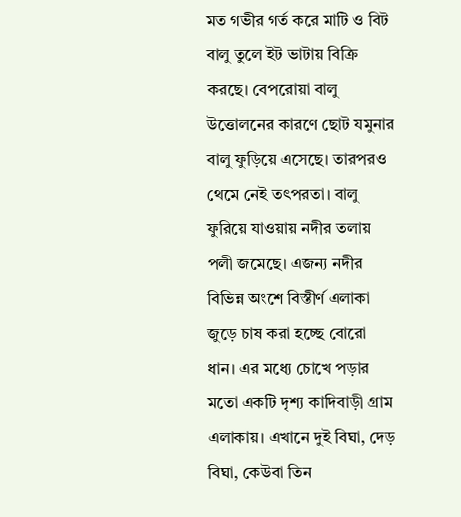মত গভীর গর্ত করে মাটি ও বিট বালু তুলে ইট ভাটায় বিক্রি করছে। বেপরোয়া বালু উত্তোলনের কারণে ছোট যমুনার বালু ফুড়িয়ে এসেছে। তারপরও থেমে নেই তৎপরতা। বালু ফুরিয়ে যাওয়ায় নদীর তলায় পলী জমেছে। এজন্য নদীর বিভিন্ন অংশে বিস্তীর্ণ এলাকা জুড়ে চাষ করা হচ্ছে বোরো ধান। এর মধ্যে চোখে পড়ার মতো একটি দৃশ্য কাদিবাড়ী গ্রাম এলাকায়। এখানে দুই বিঘা, দেড় বিঘা, কেউবা তিন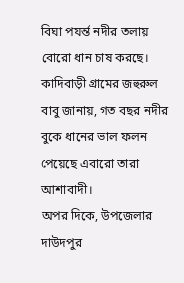বিঘা পযর্ন্ত নদীর তলায় বোরো ধান চাষ করছে। কাদিবাড়ী গ্রামের জহুরুল বাবু জানায়, গত বছর নদীর বুকে ধানের ভাল ফলন পেয়েছে এবারো তারা আশাবাদী।
অপর দিকে, উপজেলার দাউদপুর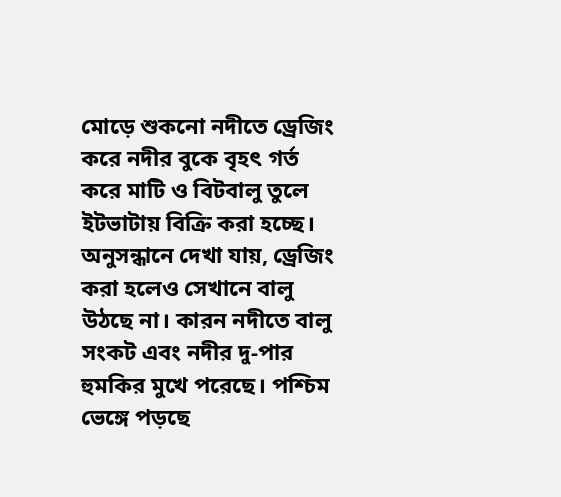মোড়ে শুকনো নদীতে ড্রেজিং করে নদীর বুকে বৃহৎ গর্ত করে মাটি ও বিটবালু তুলে ইটভাটায় বিক্রি করা হচ্ছে।
অনুসন্ধানে দেখা যায়, ড্রেজিং করা হলেও সেখানে বালু উঠছে না। কারন নদীতে বালু সংকট এবং নদীর দু-পার হুমকির মুখে পরেছে। পশ্চিম ভেঙ্গে পড়ছে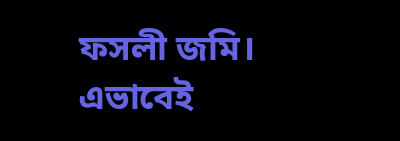ফসলী জমি। এভাবেই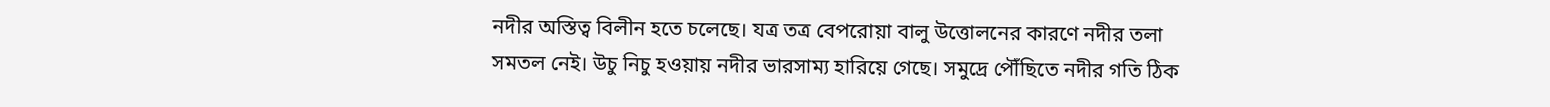নদীর অস্তিত্ব বিলীন হতে চলেছে। যত্র তত্র বেপরোয়া বালু উত্তোলনের কারণে নদীর তলা সমতল নেই। উচু নিচু হওয়ায় নদীর ভারসাম্য হারিয়ে গেছে। সমুদ্রে পৌঁছিতে নদীর গতি ঠিক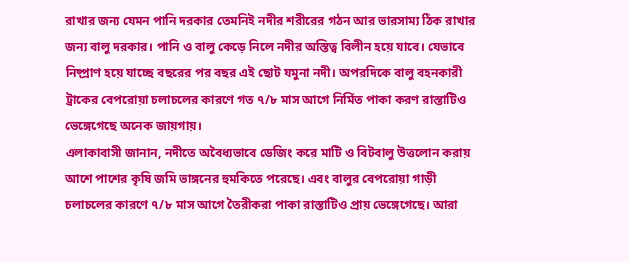রাখার জন্য যেমন পানি দরকার তেমনিই নদীর শরীরের গঠন আর ভারসাম্য ঠিক রাখার জন্য বালু দরকার। পানি ও বালু কেড়ে নিলে নদীর অস্তিত্ব বিলীন হয়ে যাবে। যেভাবে নিষ্প্রাণ হয়ে যাচ্ছে বছরের পর বছর এই ছোট যমুনা নদী। অপরদিকে বালু বহনকারী ট্রাকের বেপরোয়া চলাচলের কারণে গত ৭/৮ মাস আগে নির্মিত পাকা করণ রাস্তাটিও ভেঙ্গেগেছে অনেক জায়গায়।
এলাকাবাসী জানান, নদীতে অবৈধ্যভাবে ডেজিং করে মাটি ও বিটবালু উত্তলোন করায় আশে পাশের কৃষি জমি ভাঙ্গনের হুমকিতে পরেছে। এবং বালুর বেপরোয়া গাড়ী চলাচলের কারণে ৭/৮ মাস আগে তৈরীকরা পাকা রাস্তাটিও প্রায় ভেঙ্গেগেছে। আরা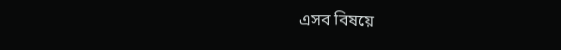এসব বিষয়ে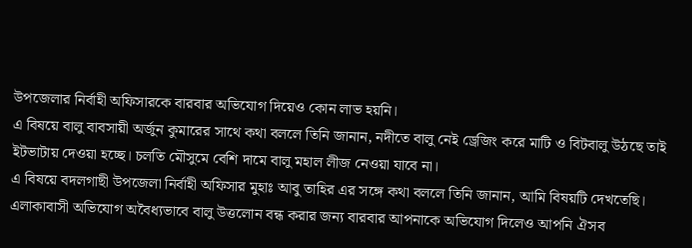উপজেলার নির্বাহী অফিসারকে বারবার অভিযোগ দিয়েও কোন লাভ হয়নি।
এ বিষয়ে বালু বাবসায়ী অর্জুন কুমারের সাথে কথা বললে তিনি জানান, নদীতে বালু নেই ড্রেজিং করে মাটি ও বিটবালু উঠছে তাই ইটভাটায় দেওয়া হচ্ছে। চলতি মৌসুমে বেশি দামে বালু মহাল লীজ নেওয়া যাবে না।
এ বিষয়ে বদলগাছী উপজেলা নির্বাহী অফিসার মুহাঃ আবু তাহির এর সঙ্গে কথা বললে তিনি জানান, আমি বিষয়টি দেখতেছি। এলাকাবাসী অভিযোগ অবৈধ্যভাবে বালু উত্তলোন বন্ধ করার জন্য বারবার আপনাকে অভিযোগ দিলেও আপনি ঐসব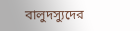বালুদস্যুদের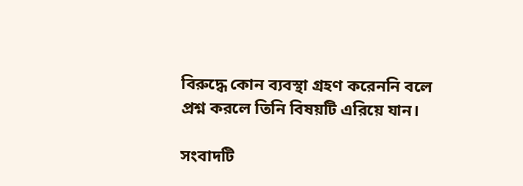বিরুদ্ধে কোন ব্যবস্থা গ্রহণ করেননি বলে প্রশ্ন করলে তিনি বিষয়টি এরিয়ে যান।

সংবাদটি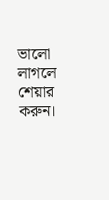ভালো লাগলে শেয়ার করুন।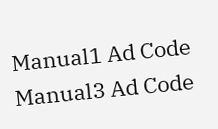Manual1 Ad Code
Manual3 Ad Code